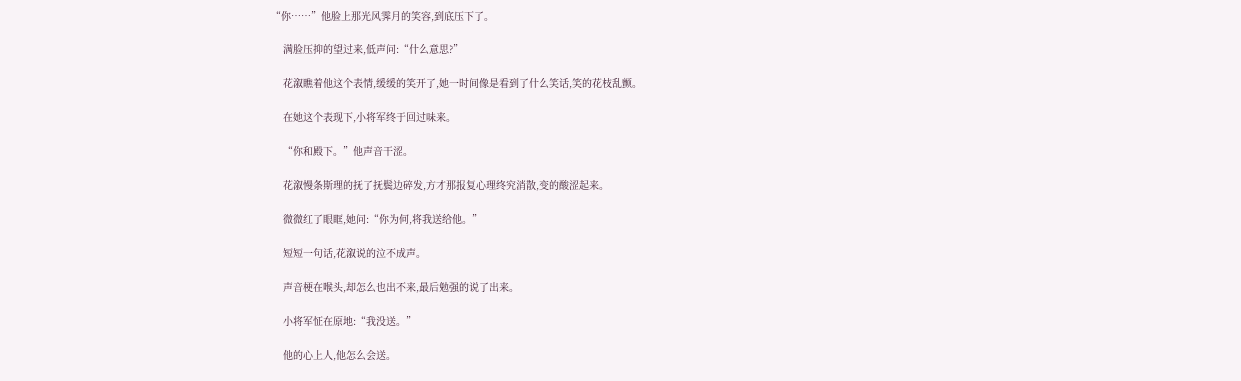“你……”他脸上那光风霁月的笑容,到底压下了。

    满脸压抑的望过来,低声问:“什么意思?”

    花溆瞧着他这个表情,缓缓的笑开了,她一时间像是看到了什么笑话,笑的花枝乱颤。

    在她这个表现下,小将军终于回过味来。

    “你和殿下。”他声音干涩。

    花溆慢条斯理的抚了抚鬓边碎发,方才那报复心理终究消散,变的酸涩起来。

    微微红了眼眶,她问:“你为何,将我送给他。”

    短短一句话,花溆说的泣不成声。

    声音梗在喉头,却怎么也出不来,最后勉强的说了出来。

    小将军怔在原地:“我没送。”

    他的心上人,他怎么会送。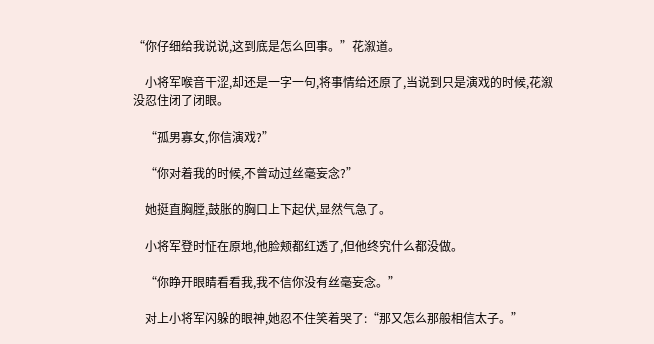“你仔细给我说说,这到底是怎么回事。”花溆道。

    小将军喉音干涩,却还是一字一句,将事情给还原了,当说到只是演戏的时候,花溆没忍住闭了闭眼。

    “孤男寡女,你信演戏?”

    “你对着我的时候,不曾动过丝毫妄念?”

    她挺直胸膛,鼓胀的胸口上下起伏,显然气急了。

    小将军登时怔在原地,他脸颊都红透了,但他终究什么都没做。

    “你睁开眼睛看看我,我不信你没有丝毫妄念。”

    对上小将军闪躲的眼神,她忍不住笑着哭了:“那又怎么那般相信太子。”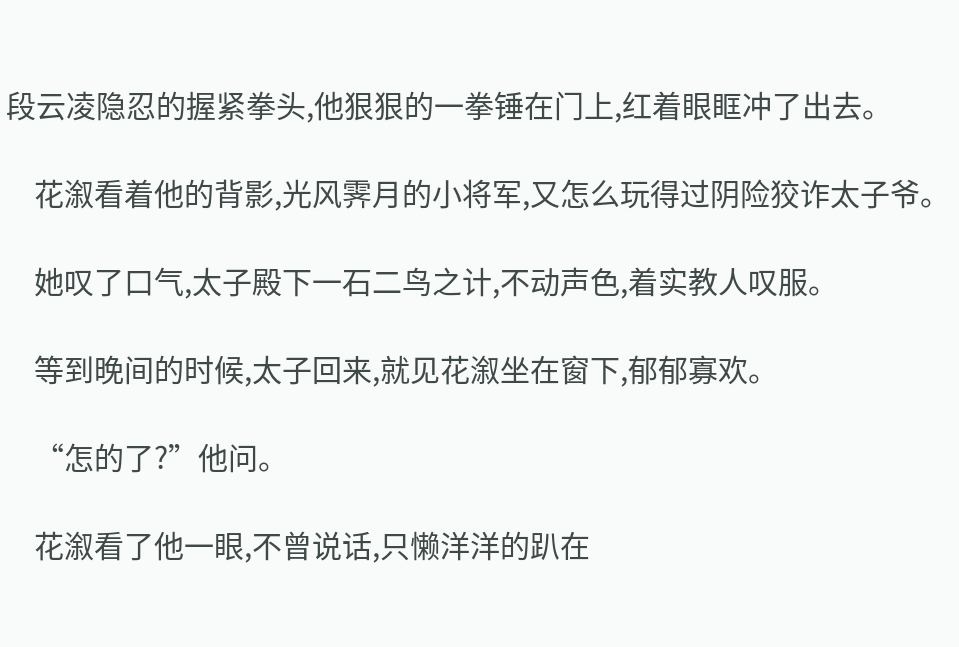段云凌隐忍的握紧拳头,他狠狠的一拳锤在门上,红着眼眶冲了出去。

    花溆看着他的背影,光风霁月的小将军,又怎么玩得过阴险狡诈太子爷。

    她叹了口气,太子殿下一石二鸟之计,不动声色,着实教人叹服。

    等到晚间的时候,太子回来,就见花溆坐在窗下,郁郁寡欢。

    “怎的了?”他问。

    花溆看了他一眼,不曾说话,只懒洋洋的趴在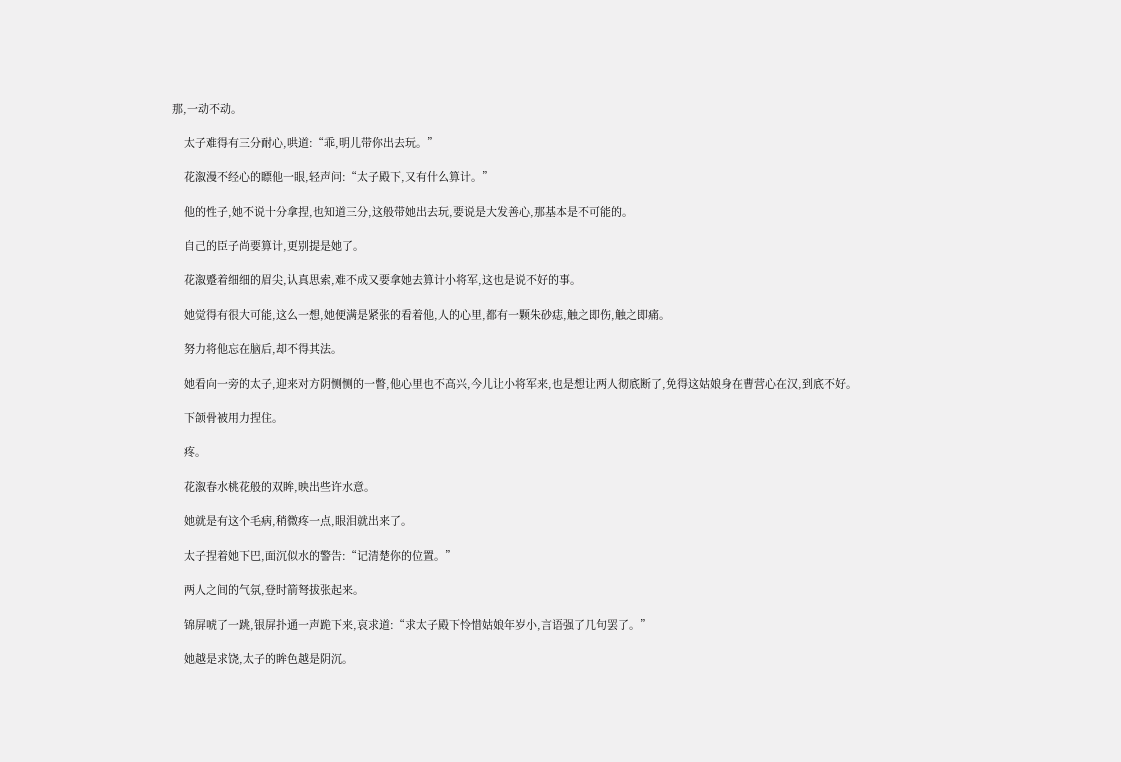那,一动不动。

    太子难得有三分耐心,哄道:“乖,明儿带你出去玩。”

    花溆漫不经心的瞟他一眼,轻声问:“太子殿下,又有什么算计。”

    他的性子,她不说十分拿捏,也知道三分,这般带她出去玩,要说是大发善心,那基本是不可能的。

    自己的臣子尚要算计,更别提是她了。

    花溆蹙着细细的眉尖,认真思索,难不成又要拿她去算计小将军,这也是说不好的事。

    她觉得有很大可能,这么一想,她便满是紧张的看着他,人的心里,都有一颗朱砂痣,触之即伤,触之即痛。

    努力将他忘在脑后,却不得其法。

    她看向一旁的太子,迎来对方阴恻恻的一瞥,他心里也不高兴,今儿让小将军来,也是想让两人彻底断了,免得这姑娘身在曹营心在汉,到底不好。

    下颌骨被用力捏住。

    疼。

    花溆春水桃花般的双眸,映出些许水意。

    她就是有这个毛病,稍微疼一点,眼泪就出来了。

    太子捏着她下巴,面沉似水的警告:“记清楚你的位置。”

    两人之间的气氛,登时箭弩拔张起来。

    锦屏唬了一跳,银屏扑通一声跪下来,哀求道:“求太子殿下怜惜姑娘年岁小,言语强了几句罢了。”

    她越是求饶,太子的眸色越是阴沉。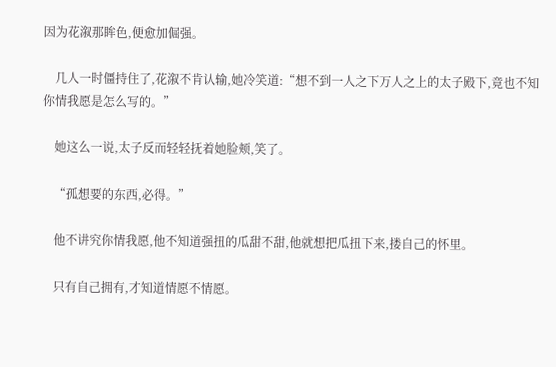因为花溆那眸色,便愈加倔强。

    几人一时僵持住了,花溆不肯认输,她冷笑道:“想不到一人之下万人之上的太子殿下,竟也不知你情我愿是怎么写的。”

    她这么一说,太子反而轻轻抚着她脸颊,笑了。

    “孤想要的东西,必得。”

    他不讲究你情我愿,他不知道强扭的瓜甜不甜,他就想把瓜扭下来,搂自己的怀里。

    只有自己拥有,才知道情愿不情愿。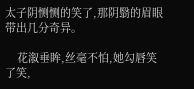太子阴恻恻的笑了,那阴翳的眉眼带出几分奇异。

    花溆垂眸,丝毫不怕,她勾唇笑了笑,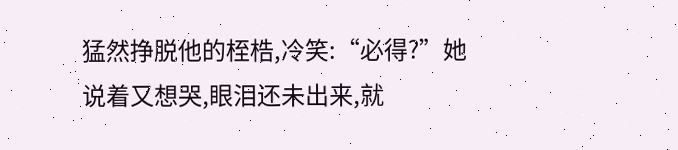猛然挣脱他的桎梏,冷笑:“必得?”她说着又想哭,眼泪还未出来,就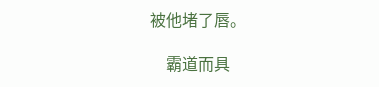被他堵了唇。

    霸道而具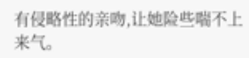有侵略性的亲吻,让她险些喘不上来气。